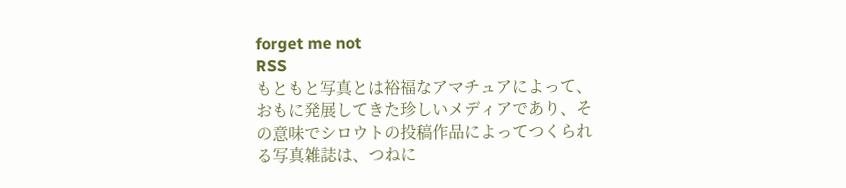forget me not
RSS
もともと写真とは裕福なアマチュアによって、おもに発展してきた珍しいメディアであり、その意味でシロウトの投稿作品によってつくられる写真雑誌は、つねに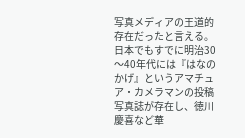写真メディアの王道的存在だったと言える。日本でもすでに明治30〜40年代には『はなのかげ』というアマチュア・カメラマンの投稿写真誌が存在し、徳川慶喜など華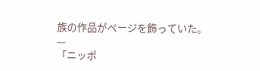族の作品がページを飾っていた。
—
「ニッポ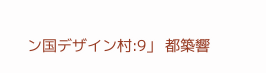ン国デザイン村:9」 都築響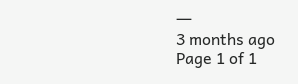一
3 months ago
Page 1 of 1